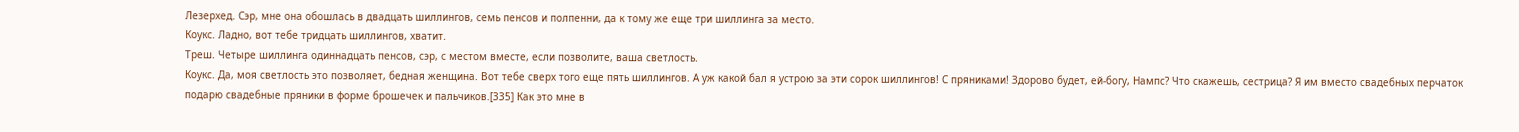Лезерхед. Сэр, мне она обошлась в двадцать шиллингов, семь пенсов и полпенни, да к тому же еще три шиллинга за место.
Коукс. Ладно, вот тебе тридцать шиллингов, хватит.
Треш. Четыре шиллинга одиннадцать пенсов, сэр, с местом вместе, если позволите, ваша светлость.
Коукс. Да, моя светлость это позволяет, бедная женщина. Вот тебе сверх того еще пять шиллингов. А уж какой бал я устрою за эти сорок шиллингов! С пряниками! Здорово будет, ей-богу, Нампс? Что скажешь, сестрица? Я им вместо свадебных перчаток подарю свадебные пряники в форме брошечек и пальчиков.[335] Как это мне в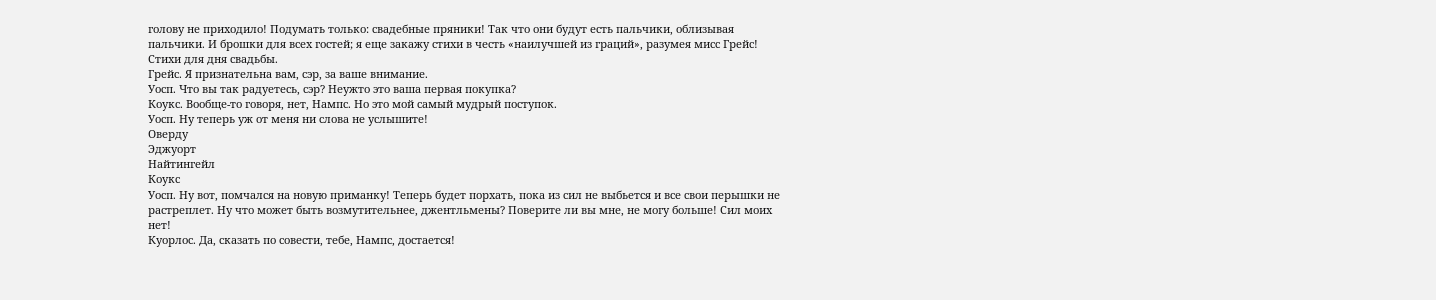голову не приходило! Подумать только: свадебные пряники! Так что они будут есть пальчики, облизывая пальчики. И брошки для всех гостей; я еще закажу стихи в честь «наилучшей из граций», разумея мисс Грейс! Стихи для дня свадьбы.
Грейс. Я признательна вам, сэр, за ваше внимание.
Уосп. Что вы так радуетесь, сэр? Неужто это ваша первая покупка?
Коукс. Вообще-то говоря, нет, Нампс. Но это мой самый мудрый поступок.
Уосп. Ну теперь уж от меня ни слова не услышите!
Оверду
Эджуорт
Найтингейл
Коукс
Уосп. Ну вот, помчался на новую приманку! Теперь будет порхать, пока из сил не выбьется и все свои перышки не растреплет. Ну что может быть возмутительнее, джентльмены? Поверите ли вы мне, не могу больше! Сил моих нет!
Куорлос. Да, сказать по совести, тебе, Нампс, достается!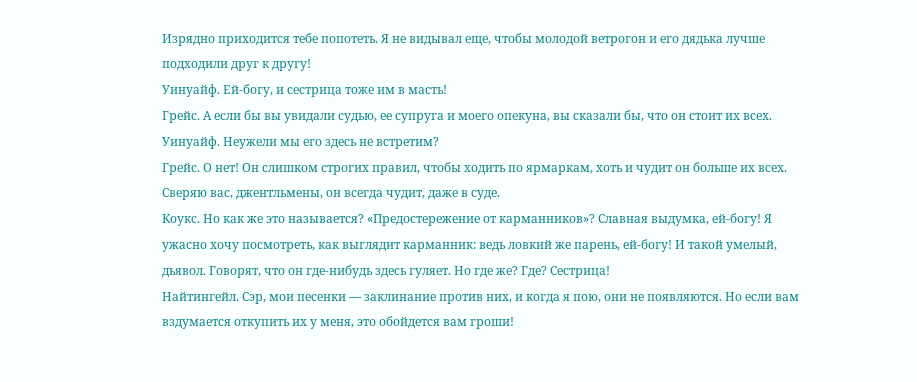Изрядно приходится тебе попотеть. Я не видывал еще, чтобы молодой ветрогон и его дядька лучше подходили друг к другу!
Уинуайф. Ей-богу, и сестрица тоже им в масть!
Грейс. А если бы вы увидали судью, ее супруга и моего опекуна, вы сказали бы, что он стоит их всех.
Уинуайф. Неужели мы его здесь не встретим?
Грейс. О нет! Он слишком строгих правил, чтобы ходить по ярмаркам, хоть и чудит он больше их всех. Сверяю вас, джентльмены, он всегда чудит, даже в суде.
Коукс. Но как же это называется? «Предостережение от карманников»? Славная выдумка, ей-богу! Я ужасно хочу посмотреть, как выглядит карманник: ведь ловкий же парень, ей-богу! И такой умелый, дьявол. Говорят, что он где-нибудь здесь гуляет. Но где же? Где? Сестрица!
Найтингейл. Сэр, мои песенки — заклинание против них, и когда я пою, они не появляются. Но если вам вздумается откупить их у меня, это обойдется вам гроши!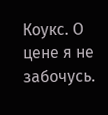Коукс. О цене я не забочусь.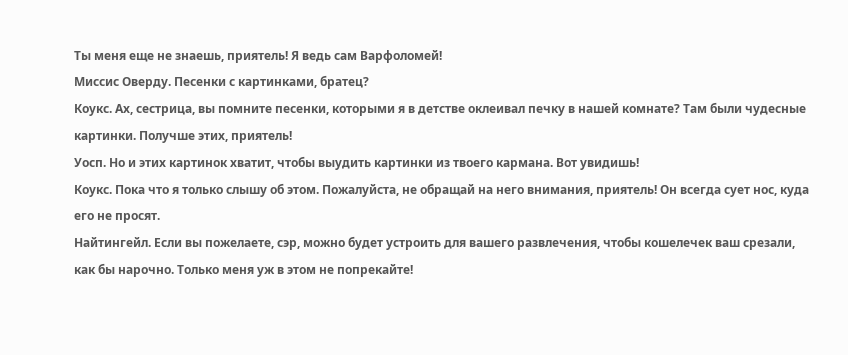Ты меня еще не знаешь, приятель! Я ведь сам Варфоломей!
Миссис Оверду. Песенки с картинками, братец?
Коукс. Ах, сестрица, вы помните песенки, которыми я в детстве оклеивал печку в нашей комнате? Там были чудесные картинки. Получше этих, приятель!
Уосп. Но и этих картинок хватит, чтобы выудить картинки из твоего кармана. Вот увидишь!
Коукс. Пока что я только слышу об этом. Пожалуйста, не обращай на него внимания, приятель! Он всегда сует нос, куда его не просят.
Найтингейл. Если вы пожелаете, сэр, можно будет устроить для вашего развлечения, чтобы кошелечек ваш срезали, как бы нарочно. Только меня уж в этом не попрекайте!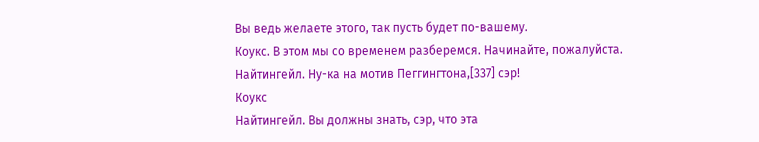Вы ведь желаете этого, так пусть будет по-вашему.
Коукс. В этом мы со временем разберемся. Начинайте, пожалуйста.
Найтингейл. Ну-ка на мотив Пеггингтона,[337] сэр!
Коукс
Найтингейл. Вы должны знать, сэр, что эта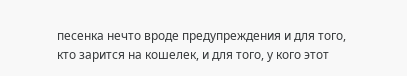песенка нечто вроде предупреждения и для того, кто зарится на кошелек, и для того, у кого этот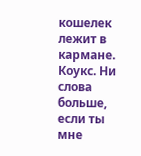кошелек лежит в кармане.
Коукс. Ни слова больше, если ты мне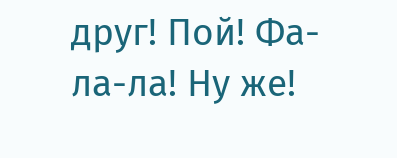друг! Пой! Фа-ла-ла! Ну же!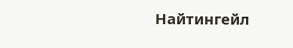Найтингейл